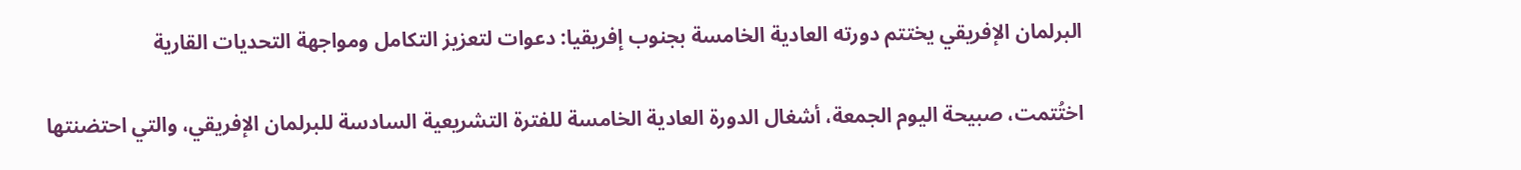البرلمان الإفريقي يختتم دورته العادية الخامسة بجنوب إفريقيا: دعوات لتعزيز التكامل ومواجهة التحديات القارية

اختُتمت، صبيحة اليوم الجمعة، أشغال الدورة العادية الخامسة للفترة التشريعية السادسة للبرلمان الإفريقي، والتي احتضنتها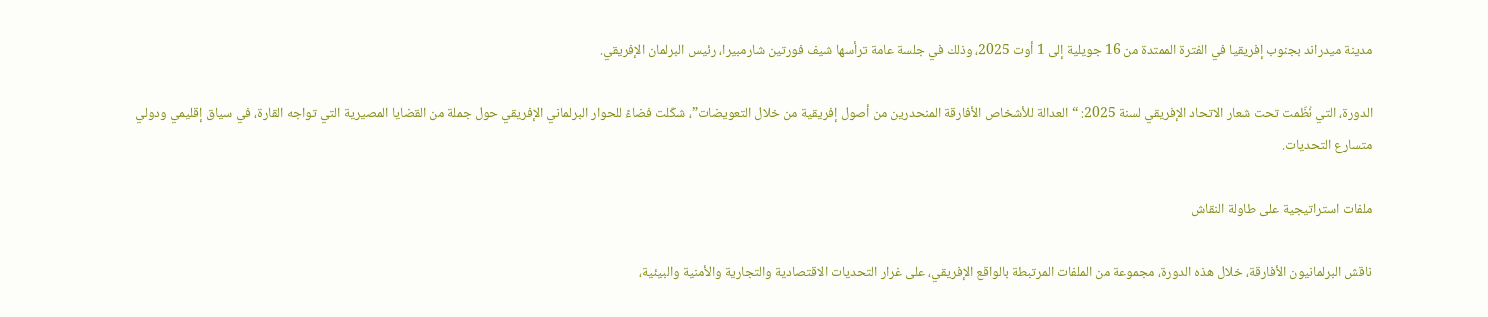مدينة ميدراند بجنوب إفريقيا في الفترة الممتدة من 16 جويلية إلى 1 أوت 2025، وذلك في جلسة عامة ترأسها شيف فورتين شارمبيرا، رئيس البرلمان الإفريقي.

الدورة، التي نُظّمت تحت شعار الاتحاد الإفريقي لسنة 2025: “العدالة للأشخاص الأفارقة المنحدرين من أصول إفريقية من خلال التعويضات”، شكّلت فضاءً للحوار البرلماني الإفريقي حول جملة من القضايا المصيرية التي تواجه القارة، في سياق إقليمي ودولي متسارع التحديات.

ملفات استراتيجية على طاولة النقاش

ناقش البرلمانيون الأفارقة، خلال هذه الدورة، مجموعة من الملفات المرتبطة بالواقع الإفريقي، على غرار التحديات الاقتصادية والتجارية والأمنية والبيئية،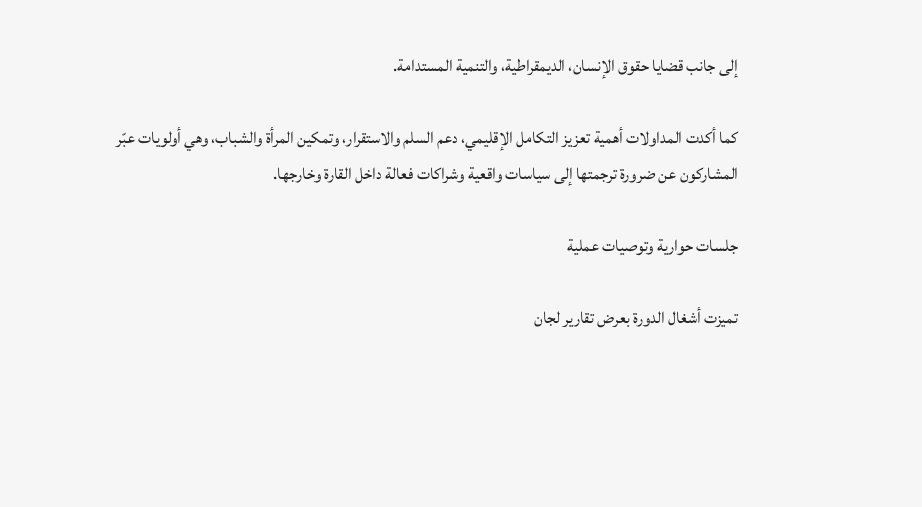إلى جانب قضايا حقوق الإنسان، الديمقراطية، والتنمية المستدامة.

كما أكدت المداولات أهمية تعزيز التكامل الإقليمي، دعم السلم والاستقرار، وتمكين المرأة والشباب، وهي أولويات عبّر المشاركون عن ضرورة ترجمتها إلى سياسات واقعية وشراكات فعالة داخل القارة وخارجها.

جلسات حوارية وتوصيات عملية

تميزت أشغال الدورة بعرض تقارير لجان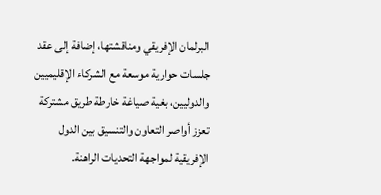البرلمان الإفريقي ومناقشتها، إضافة إلى عقد جلسات حوارية موسعة مع الشركاء الإقليميين والدوليين، بغية صياغة خارطة طريق مشتركة تعزز أواصر التعاون والتنسيق بين الدول الإفريقية لمواجهة التحديات الراهنة.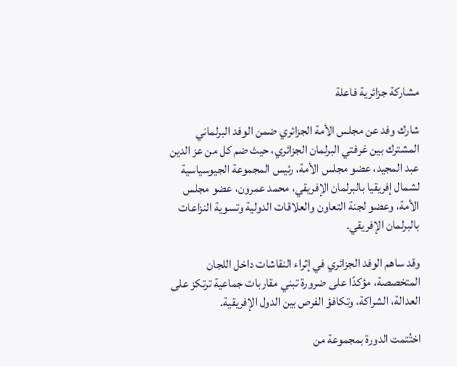مشاركة جزائرية فاعلة

شارك وفد عن مجلس الأمة الجزائري ضمن الوفد البرلماني المشترك بين غرفتي البرلمان الجزائري، حيث ضم كل من عز الدين عبد المجيد، عضو مجلس الأمة، رئيس المجموعة الجيوسياسية لشمال إفريقيا بالبرلمان الإفريقي، محمد عمرون، عضو مجلس الأمة، وعضو لجنة التعاون والعلاقات الدولية وتسوية النزاعات بالبرلمان الإفريقي.

وقد ساهم الوفد الجزائري في إثراء النقاشات داخل اللجان المتخصصة، مؤكدًا على ضرورة تبني مقاربات جماعية ترتكز على العدالة، الشراكة، وتكافؤ الفرص بين الدول الإفريقية.

اختُتمت الدورة بمجموعة من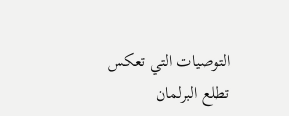التوصيات التي تعكس تطلع البرلمان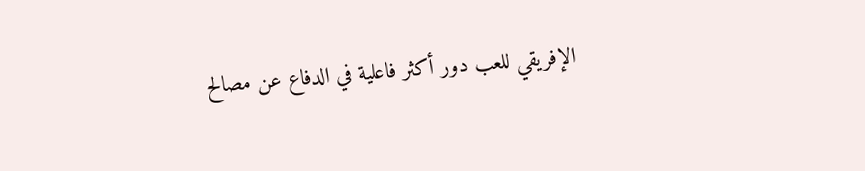الإفريقي للعب دور أكثر فاعلية في الدفاع عن مصالح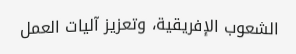الشعوب الإفريقية، وتعزيز آليات العمل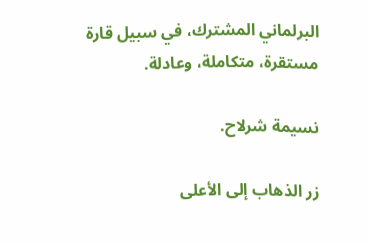البرلماني المشترك، في سبيل قارة مستقرة، متكاملة، وعادلة.

نسيمة شرلاح.

زر الذهاب إلى الأعلى